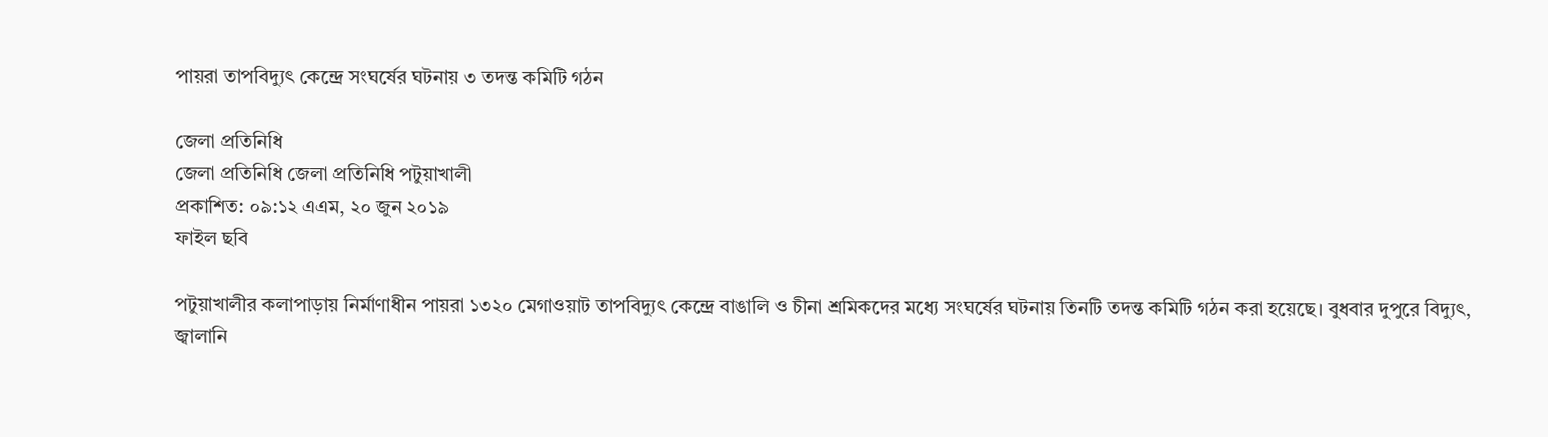পায়রা তাপবিদ্যুৎ কেন্দ্রে সংঘর্ষের ঘটনায় ৩ তদন্ত কমিটি গঠন

জেলা প্রতিনিধি
জেলা প্রতিনিধি জেলা প্রতিনিধি পটুয়াখালী
প্রকাশিত: ০৯:১২ এএম, ২০ জুন ২০১৯
ফাইল ছবি

পটুয়াখালীর কলাপাড়ায় নির্মাণাধীন পায়রা ১৩২০ মেগাওয়াট তাপবিদ্যুৎ কেন্দ্রে বাঙালি ও চীনা শ্রমিকদের মধ্যে সংঘর্ষের ঘটনায় তিনটি তদন্ত কমিটি গঠন করা হয়েছে। বুধবার দুপুরে বিদ্যুৎ, জ্বালানি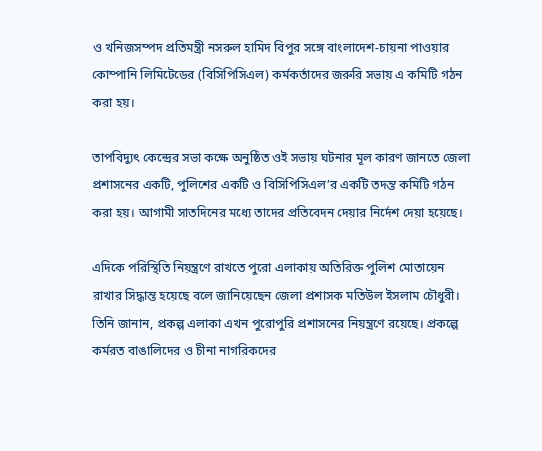ও খনিজসম্পদ প্রতিমন্ত্রী নসরুল হামিদ বিপুর সঙ্গে বাংলাদেশ-চায়না পাওয়ার কোম্পানি লিমিটেডের (বিসিপিসিএল) কর্মকর্তাদের জরুরি সভায় এ কমিটি গঠন করা হয়।

তাপবিদ্যুৎ কেন্দ্রের সভা কক্ষে অনুষ্ঠিত ওই সভায় ঘটনার মূল কারণ জানতে জেলা প্রশাসনের একটি, পুলিশের একটি ও বিসিপিসিএল’র একটি তদন্ত কমিটি গঠন করা হয়। আগামী সাতদিনের মধ্যে তাদের প্রতিবেদন দেয়ার নির্দেশ দেয়া হয়েছে।

এদিকে পরিস্থিতি নিয়ন্ত্রণে রাখতে পুরো এলাকায় অতিরিক্ত পুলিশ মোতায়েন রাখার সিদ্ধান্ত হয়েছে বলে জানিয়েছেন জেলা প্রশাসক মতিউল ইসলাম চৌধুরী। তিনি জানান, প্রকল্প এলাকা এখন পুরোপুরি প্রশাসনের নিয়ন্ত্রণে রয়েছে। প্রকল্পে কর্মরত বাঙালিদের ও চীনা নাগরিকদের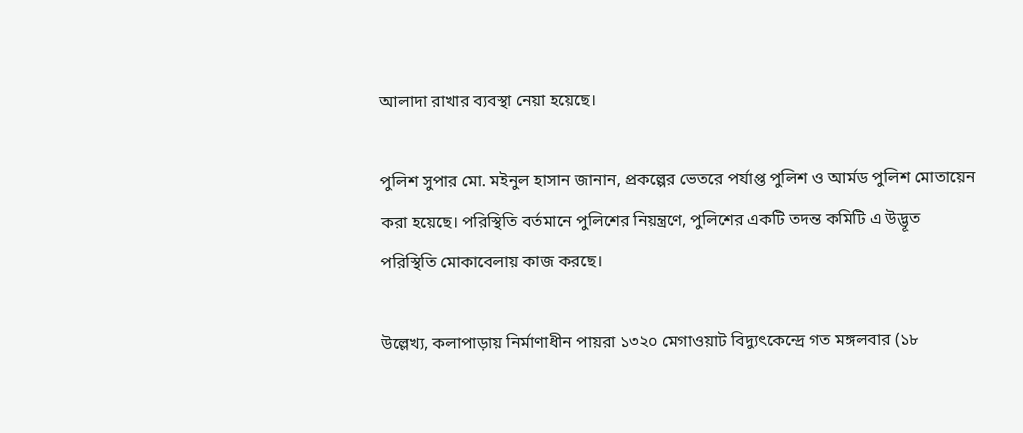আলাদা রাখার ব্যবস্থা নেয়া হয়েছে।

পুলিশ সুপার মো. মইনুল হাসান জানান, প্রকল্পের ভেতরে পর্যাপ্ত পুলিশ ও আর্মড পুলিশ মোতায়েন করা হয়েছে। পরিস্থিতি বর্তমানে পুলিশের নিয়ন্ত্রণে, পুলিশের একটি তদন্ত কমিটি এ উদ্ভূত পরিস্থিতি মোকাবেলায় কাজ করছে।

উল্লেখ্য, কলাপাড়ায় নির্মাণাধীন পায়রা ১৩২০ মেগাওয়াট বিদ্যুৎকেন্দ্রে গত মঙ্গলবার (১৮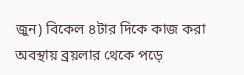জুন) বিকেল ৪টার দিকে কাজ করা অবস্থায় ব্রয়লার থেকে পড়ে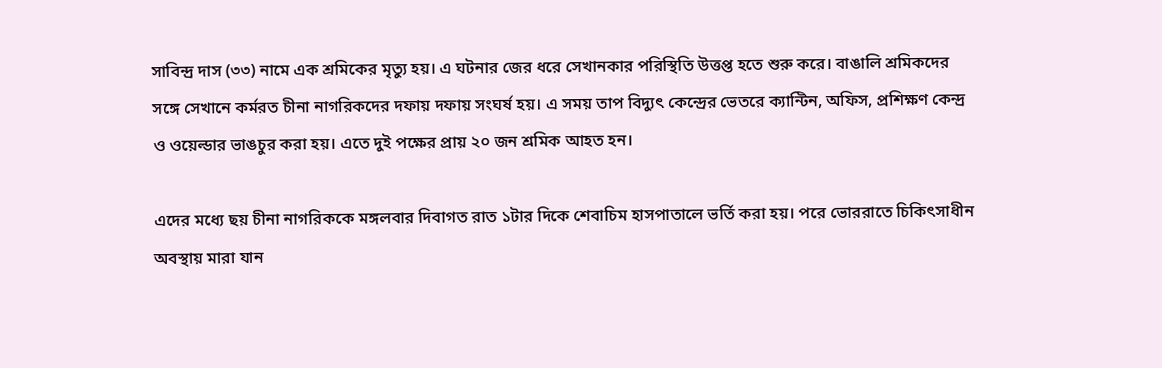সাবিন্দ্র দাস (৩৩) নামে এক শ্রমিকের মৃত্যু হয়। এ ঘটনার জের ধরে সেখানকার পরিস্থিতি উত্তপ্ত হতে শুরু করে। বাঙালি শ্রমিকদের সঙ্গে সেখানে কর্মরত চীনা নাগরিকদের দফায় দফায় সংঘর্ষ হয়। এ সময় তাপ বিদ্যুৎ কেন্দ্রের ভেতরে ক্যান্টিন, অফিস, প্রশিক্ষণ কেন্দ্র ও ওয়েল্ডার ভাঙচুর করা হয়। এতে দুই পক্ষের প্রায় ২০ জন শ্রমিক আহত হন।

এদের মধ্যে ছয় চীনা নাগরিককে মঙ্গলবার দিবাগত রাত ১টার দিকে শেবাচিম হাসপাতালে ভর্তি করা হয়। পরে ভোররাতে চিকিৎসাধীন অবস্থায় মারা যান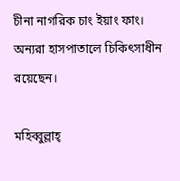চীনা নাগরিক চাং ইয়াং ফাং। অন্যরা হাসপাতালে চিকিৎসাধীন রয়েছেন।

মহিব্বুল্লাহ্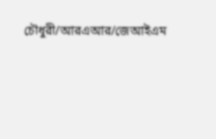চৌধুরী/আরএআর/জেআইএম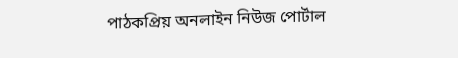পাঠকপ্রিয় অনলাইন নিউজ পোর্টাল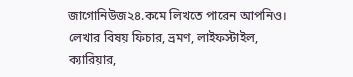জাগোনিউজ২৪.কমে লিখতে পারেন আপনিও। লেখার বিষয় ফিচার, ভ্রমণ, লাইফস্টাইল, ক্যারিয়ার,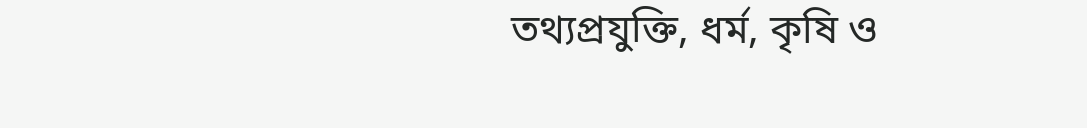তথ্যপ্রযুক্তি, ধর্ম, কৃষি ও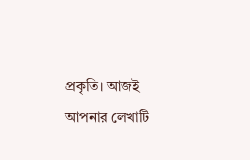প্রকৃতি। আজই আপনার লেখাটি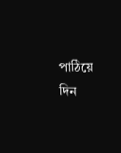পাঠিয়ে দিন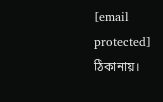[email protected] ঠিকানায়।